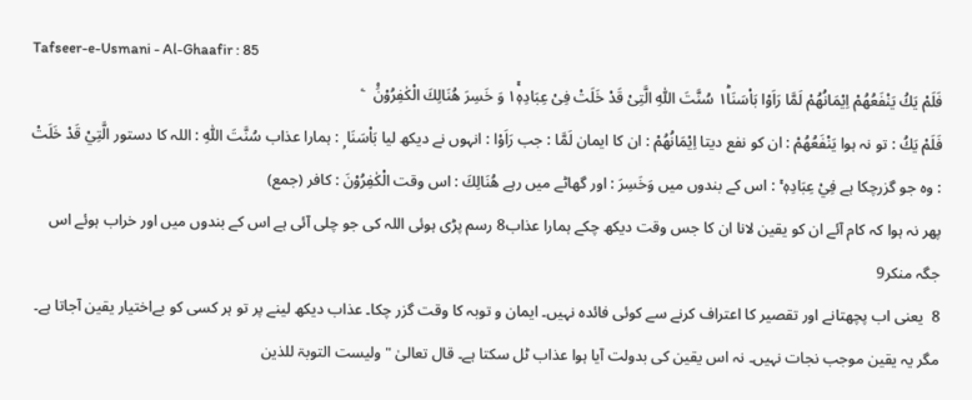Tafseer-e-Usmani - Al-Ghaafir : 85
فَلَمْ یَكُ یَنْفَعُهُمْ اِیْمَانُهُمْ لَمَّا رَاَوْا بَاْسَنَا١ؕ سُنَّتَ اللّٰهِ الَّتِیْ قَدْ خَلَتْ فِیْ عِبَادِهٖ١ۚ وَ خَسِرَ هُنَالِكَ الْكٰفِرُوْنَ۠   ۧ
فَلَمْ يَكُ : تو نہ ہوا يَنْفَعُهُمْ : ان کو نفع دیتا اِيْمَانُهُمْ : ان کا ایمان لَمَّا : جب رَاَوْا : انہوں نے دیکھ لیا بَاْسَنَا ۭ : ہمارا عذاب سُنَّتَ اللّٰهِ : اللہ کا دستور الَّتِيْ قَدْ خَلَتْ : وہ جو گزرچکا ہے فِيْ عِبَادِهٖ ۚ : اس کے بندوں میں وَخَسِرَ : اور گھاٹے میں رہے هُنَالِكَ : اس وقت الْكٰفِرُوْنَ : کافر (جمع)
پھر نہ ہوا کہ کام آئے ان کو یقین لانا ان کا جس وقت دیکھ چکے ہمارا عذاب8 رسم پڑی ہوئی اللہ کی جو چلی آئی ہے اس کے بندوں میں اور خراب ہوئے اس جگہ منکر9
8  یعنی اب پچھتانے اور تقصیر کا اعتراف کرنے سے کوئی فائدہ نہیں۔ ایمان و توبہ کا وقت گزر چکا۔ عذاب دیکھ لینے پر تو ہر کسی کو بےاختیار یقین آجاتا ہے۔ مگر یہ یقین موجب نجات نہیں۔ نہ اس یقین کی بدولت آیا ہوا عذاب ٹل سکتا ہے۔ قال تعالیٰ " ولیست التوبۃ للذین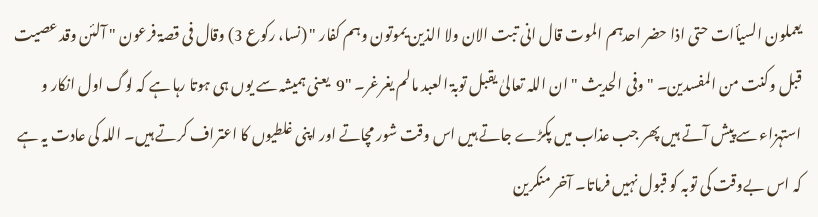یعملون السیأات حتی اذا حضر احدہم الموت قال انی تبت الان ولا الذین یموتون وہم کفار " (نسا، رکوع 3) وقال فی قصۃ فرعون " آلئن وقد عصیت قبل وکنت من المفسدین۔ " وفی الحدیث " ان اللہ تعالیٰ یقبل توبۃ العبد مالم یغرغر۔ "9  یعنی ہمیشہ سے یوں ہی ہوتا رہا ہے کہ لوگ اول انکار و استہزاء سے پیش آتے ہیں پھر جب عذاب میں پکڑے جاتے ہیں اس وقت شور مچاتے اور اپنی غلطیوں کا اعتراف کرتے ہیں۔ اللہ کی عادت یہ ہے کہ اس بےوقت کی توبہ کو قبول نہیں فرماتا۔ آخر منکرین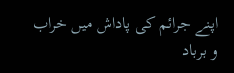اپنے جرائم کی پاداش میں خراب و برباد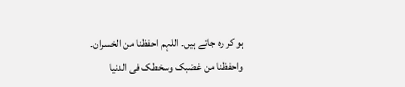ہو کر رہ جاتے ہیں۔ اللہم احفظنا من الخسران۔ واحفظنا من غضبک وسخطک فی الدنیا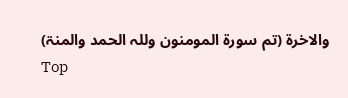والاخرۃ (تم سورة المومنون وللہ الحمد والمنۃ)
Top